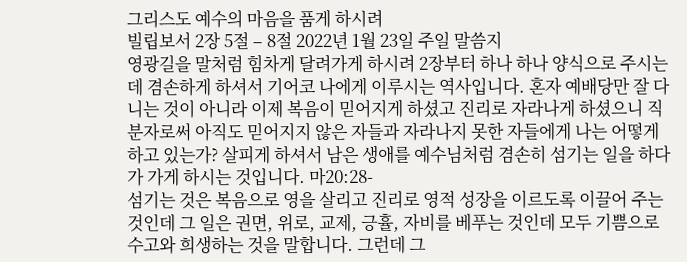그리스도 예수의 마음을 품게 하시려
빌립보서 2장 5절 – 8절 2022년 1월 23일 주일 말씀지
영광길을 말처럼 힘차게 달려가게 하시려 2장부터 하나 하나 양식으로 주시는데 겸손하게 하셔서 기어코 나에게 이루시는 역사입니다. 혼자 예배당만 잘 다니는 것이 아니라 이제 복음이 믿어지게 하셨고 진리로 자라나게 하셨으니 직분자로써 아직도 믿어지지 않은 자들과 자라나지 못한 자들에게 나는 어떻게 하고 있는가? 살피게 하셔서 남은 생애를 예수님처럼 겸손히 섬기는 일을 하다가 가게 하시는 것입니다. 마20:28-
섬기는 것은 복음으로 영을 살리고 진리로 영적 성장을 이르도록 이끌어 주는 것인데 그 일은 권면, 위로, 교제, 긍휼, 자비를 베푸는 것인데 모두 기쁨으로 수고와 희생하는 것을 말합니다. 그런데 그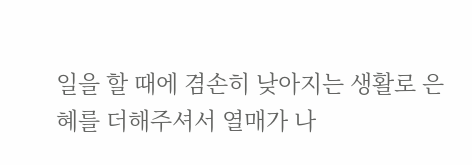일을 할 때에 겸손히 낮아지는 생활로 은혜를 더해주셔서 열매가 나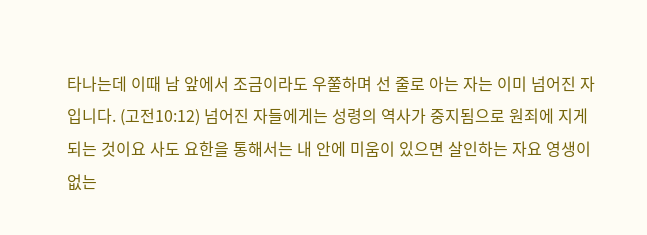타나는데 이때 남 앞에서 조금이라도 우쭐하며 선 줄로 아는 자는 이미 넘어진 자입니다. (고전10:12) 넘어진 자들에게는 성령의 역사가 중지됨으로 원죄에 지게 되는 것이요 사도 요한을 통해서는 내 안에 미움이 있으면 살인하는 자요 영생이 없는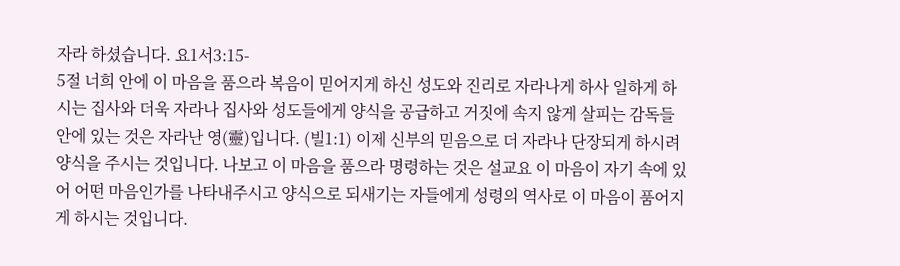자라 하셨습니다. 요1서3:15-
5절 너희 안에 이 마음을 품으라 복음이 믿어지게 하신 성도와 진리로 자라나게 하사 일하게 하시는 집사와 더욱 자라나 집사와 성도들에게 양식을 공급하고 거짓에 속지 않게 살피는 감독들 안에 있는 것은 자라난 영(靈)입니다. (빌1:1) 이제 신부의 믿음으로 더 자라나 단장되게 하시려 양식을 주시는 것입니다. 나보고 이 마음을 품으라 명령하는 것은 설교요 이 마음이 자기 속에 있어 어떤 마음인가를 나타내주시고 양식으로 되새기는 자들에게 성령의 역사로 이 마음이 품어지게 하시는 것입니다.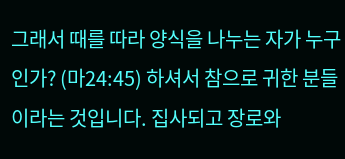그래서 때를 따라 양식을 나누는 자가 누구인가? (마24:45) 하셔서 참으로 귀한 분들이라는 것입니다. 집사되고 장로와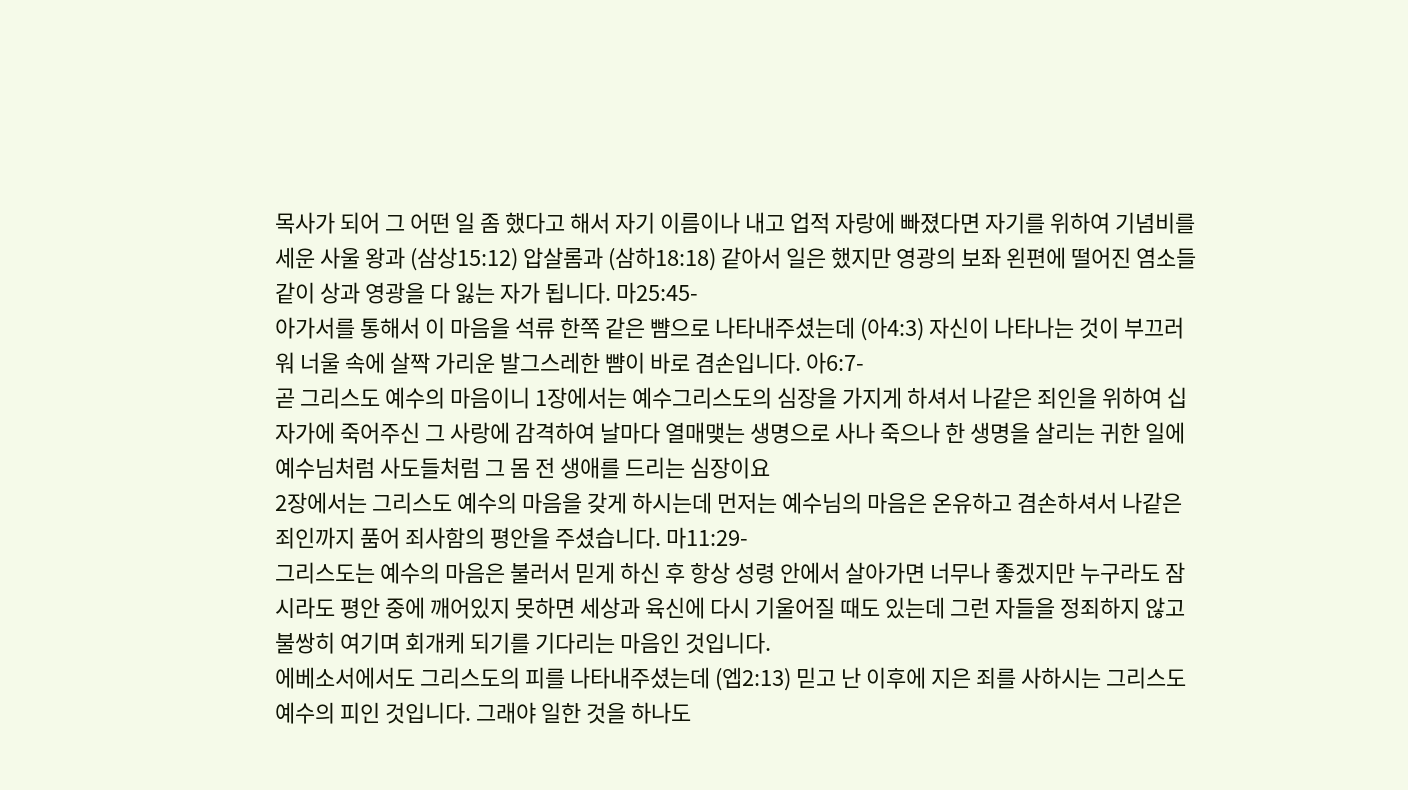목사가 되어 그 어떤 일 좀 했다고 해서 자기 이름이나 내고 업적 자랑에 빠졌다면 자기를 위하여 기념비를 세운 사울 왕과 (삼상15:12) 압살롬과 (삼하18:18) 같아서 일은 했지만 영광의 보좌 왼편에 떨어진 염소들같이 상과 영광을 다 잃는 자가 됩니다. 마25:45-
아가서를 통해서 이 마음을 석류 한쪽 같은 뺨으로 나타내주셨는데 (아4:3) 자신이 나타나는 것이 부끄러워 너울 속에 살짝 가리운 발그스레한 뺨이 바로 겸손입니다. 아6:7-
곧 그리스도 예수의 마음이니 1장에서는 예수그리스도의 심장을 가지게 하셔서 나같은 죄인을 위하여 십자가에 죽어주신 그 사랑에 감격하여 날마다 열매맺는 생명으로 사나 죽으나 한 생명을 살리는 귀한 일에 예수님처럼 사도들처럼 그 몸 전 생애를 드리는 심장이요
2장에서는 그리스도 예수의 마음을 갖게 하시는데 먼저는 예수님의 마음은 온유하고 겸손하셔서 나같은 죄인까지 품어 죄사함의 평안을 주셨습니다. 마11:29-
그리스도는 예수의 마음은 불러서 믿게 하신 후 항상 성령 안에서 살아가면 너무나 좋겠지만 누구라도 잠시라도 평안 중에 깨어있지 못하면 세상과 육신에 다시 기울어질 때도 있는데 그런 자들을 정죄하지 않고 불쌍히 여기며 회개케 되기를 기다리는 마음인 것입니다.
에베소서에서도 그리스도의 피를 나타내주셨는데 (엡2:13) 믿고 난 이후에 지은 죄를 사하시는 그리스도 예수의 피인 것입니다. 그래야 일한 것을 하나도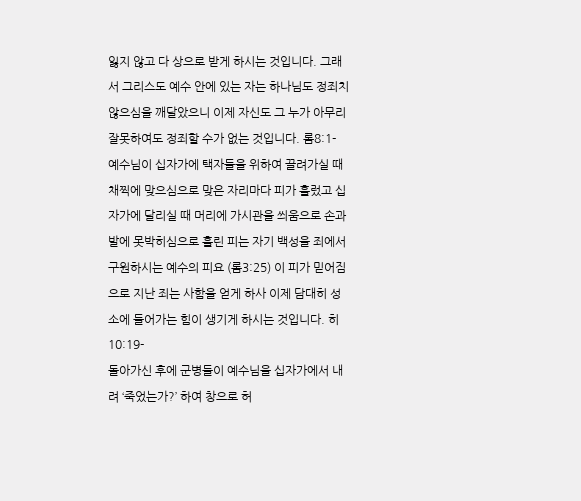잃지 않고 다 상으로 받게 하시는 것입니다. 그래서 그리스도 예수 안에 있는 자는 하나님도 정죄치 않으심을 깨달았으니 이제 자신도 그 누가 아무리 잘못하여도 정죄할 수가 없는 것입니다. 롬8:1-
예수님이 십자가에 택자들을 위하여 끌려가실 때 채찍에 맞으심으로 맞은 자리마다 피가 흘렀고 십자가에 달리실 때 머리에 가시관을 씌움으로 손과 발에 못박히심으로 흘린 피는 자기 백성을 죄에서 구원하시는 예수의 피요 (롬3:25) 이 피가 믿어짐으로 지난 죄는 사함을 얻게 하사 이제 담대히 성소에 들어가는 힘이 생기게 하시는 것입니다. 히10:19-
돌아가신 후에 군병들이 예수님을 십자가에서 내려 ‘죽었는가?’ 하여 창으로 허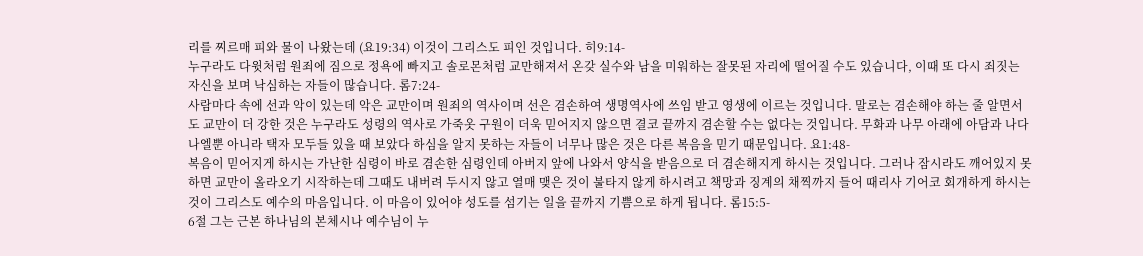리를 찌르매 피와 물이 나왔는데 (요19:34) 이것이 그리스도 피인 것입니다. 히9:14-
누구라도 다윗처럼 원죄에 짐으로 정욕에 빠지고 솔로몬처럼 교만해져서 온갖 실수와 남을 미워하는 잘못된 자리에 떨어질 수도 있습니다, 이때 또 다시 죄짓는 자신을 보며 낙심하는 자들이 많습니다. 롬7:24-
사람마다 속에 선과 악이 있는데 악은 교만이며 원죄의 역사이며 선은 겸손하여 생명역사에 쓰임 받고 영생에 이르는 것입니다. 말로는 겸손해야 하는 줄 알면서도 교만이 더 강한 것은 누구라도 성령의 역사로 가죽옷 구원이 더욱 믿어지지 않으면 결코 끝까지 겸손할 수는 없다는 것입니다. 무화과 나무 아래에 아담과 나다나엘뿐 아니라 택자 모두들 있을 때 보았다 하심을 알지 못하는 자들이 너무나 많은 것은 다른 복음을 믿기 때문입니다. 요1:48-
복음이 믿어지게 하시는 가난한 심령이 바로 겸손한 심령인데 아버지 앞에 나와서 양식을 받음으로 더 겸손해지게 하시는 것입니다. 그러나 잠시라도 깨어있지 못하면 교만이 올라오기 시작하는데 그때도 내버려 두시지 않고 열매 맺은 것이 불타지 않게 하시려고 책망과 징계의 채찍까지 들어 때리사 기어코 회개하게 하시는 것이 그리스도 예수의 마음입니다. 이 마음이 있어야 성도를 섬기는 일을 끝까지 기쁨으로 하게 됩니다. 롬15:5-
6절 그는 근본 하나님의 본체시나 예수님이 누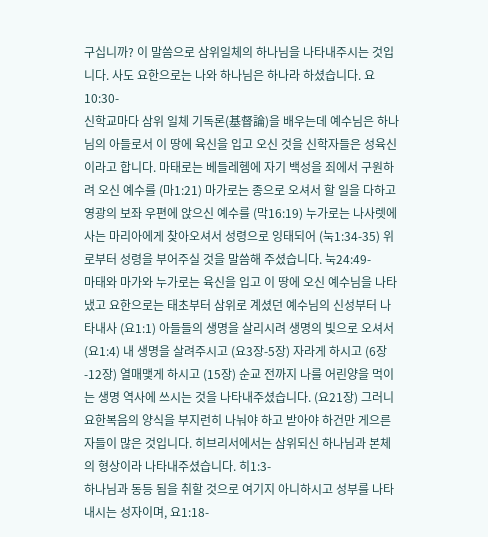구십니까? 이 말씀으로 삼위일체의 하나님을 나타내주시는 것입니다. 사도 요한으로는 나와 하나님은 하나라 하셨습니다. 요10:30-
신학교마다 삼위 일체 기독론(基督論)을 배우는데 예수님은 하나님의 아들로서 이 땅에 육신을 입고 오신 것을 신학자들은 성육신이라고 합니다. 마태로는 베들레헴에 자기 백성을 죄에서 구원하려 오신 예수를 (마1:21) 마가로는 종으로 오셔서 할 일을 다하고 영광의 보좌 우편에 앉으신 예수를 (막16:19) 누가로는 나사렛에 사는 마리아에게 찾아오셔서 성령으로 잉태되어 (눅1:34-35) 위로부터 성령을 부어주실 것을 말씀해 주셨습니다. 눅24:49-
마태와 마가와 누가로는 육신을 입고 이 땅에 오신 예수님을 나타냈고 요한으로는 태초부터 삼위로 계셨던 예수님의 신성부터 나타내사 (요1:1) 아들들의 생명을 살리시려 생명의 빛으로 오셔서 (요1:4) 내 생명을 살려주시고 (요3장-5장) 자라게 하시고 (6장-12장) 열매맺게 하시고 (15장) 순교 전까지 나를 어린양을 먹이는 생명 역사에 쓰시는 것을 나타내주셨습니다. (요21장) 그러니 요한복음의 양식을 부지런히 나눠야 하고 받아야 하건만 게으른 자들이 많은 것입니다. 히브리서에서는 삼위되신 하나님과 본체의 형상이라 나타내주셨습니다. 히1:3-
하나님과 동등 됨을 취할 것으로 여기지 아니하시고 성부를 나타내시는 성자이며, 요1:18-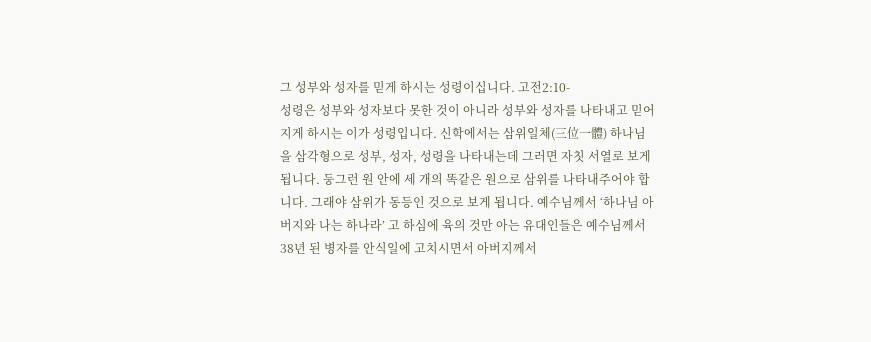그 성부와 성자를 믿게 하시는 성령이십니다. 고전2:10-
성령은 성부와 성자보다 못한 것이 아니라 성부와 성자를 나타내고 믿어지게 하시는 이가 성령입니다. 신학에서는 삼위일체(三位一體) 하나님을 삼각형으로 성부, 성자, 성령을 나타내는데 그러면 자칫 서열로 보게 됩니다. 둥그런 원 안에 세 개의 똑같은 원으로 삼위를 나타내주어야 합니다. 그래야 삼위가 동등인 것으로 보게 됩니다. 예수님께서 ‘하나님 아버지와 나는 하나라’ 고 하심에 육의 것만 아는 유대인들은 예수님께서 38년 된 병자를 안식일에 고치시면서 아버지께서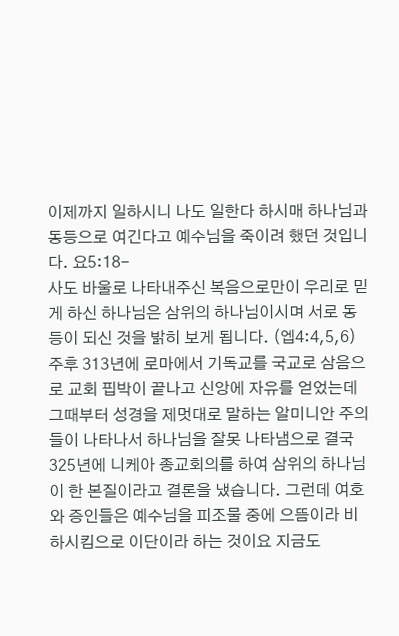이제까지 일하시니 나도 일한다 하시매 하나님과 동등으로 여긴다고 예수님을 죽이려 했던 것입니다. 요5:18-
사도 바울로 나타내주신 복음으로만이 우리로 믿게 하신 하나님은 삼위의 하나님이시며 서로 동등이 되신 것을 밝히 보게 됩니다. (엡4:4,5,6) 주후 313년에 로마에서 기독교를 국교로 삼음으로 교회 핍박이 끝나고 신앙에 자유를 얻었는데 그때부터 성경을 제멋대로 말하는 알미니안 주의들이 나타나서 하나님을 잘못 나타냄으로 결국 325년에 니케아 종교회의를 하여 삼위의 하나님이 한 본질이라고 결론을 냈습니다. 그런데 여호와 증인들은 예수님을 피조물 중에 으뜸이라 비하시킴으로 이단이라 하는 것이요 지금도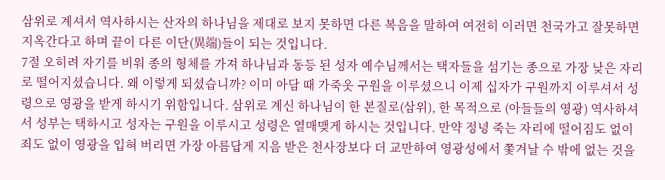삼위로 계셔서 역사하시는 산자의 하나님을 제대로 보지 못하면 다른 복음을 말하여 여전히 이러면 천국가고 잘못하면 지옥간다고 하며 끝이 다른 이단(異端)들이 되는 것입니다.
7절 오히려 자기를 비워 종의 형체를 가져 하나님과 동등 된 성자 예수님께서는 택자들을 섬기는 종으로 가장 낮은 자리로 떨어지셨습니다. 왜 이렇게 되셨습니까? 이미 아담 때 가죽옷 구원을 이루셨으니 이제 십자가 구원까지 이루셔서 성령으로 영광을 받게 하시기 위함입니다. 삼위로 계신 하나님이 한 본질로(삼위), 한 목적으로 (아들들의 영광) 역사하셔서 성부는 택하시고 성자는 구원을 이루시고 성령은 열매맺게 하시는 것입니다. 만약 정녕 죽는 자리에 떨어짐도 없이 죄도 없이 영광을 입혀 버리면 가장 아름답게 지음 받은 천사장보다 더 교만하여 영광성에서 쫓겨날 수 밖에 없는 것을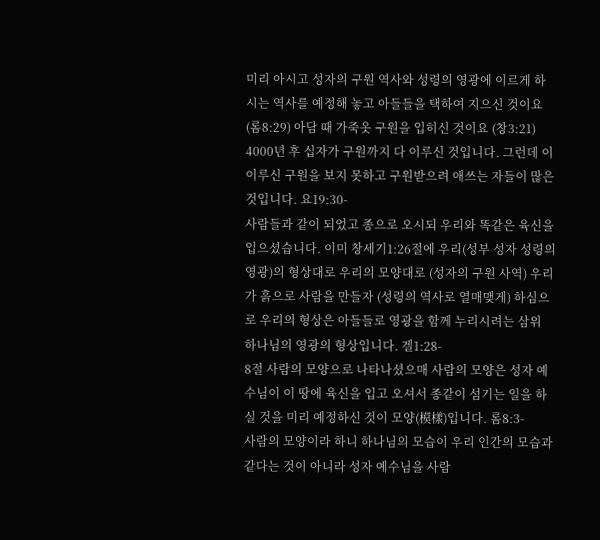미리 아시고 성자의 구원 역사와 성령의 영광에 이르게 하시는 역사를 예정해 놓고 아들들을 택하여 지으신 것이요 (롬8:29) 아담 때 가죽옷 구원을 입히신 것이요 (창3:21) 4000년 후 십자가 구원까지 다 이루신 것입니다. 그런데 이 이루신 구원을 보지 못하고 구원받으려 애쓰는 자들이 많은 것입니다. 요19:30-
사람들과 같이 되었고 종으로 오시되 우리와 똑같은 육신을 입으셨습니다. 이미 창세기1:26절에 우리(성부 성자 성령의 영광)의 형상대로 우리의 모양대로 (성자의 구원 사역) 우리가 흙으로 사람을 만들자 (성령의 역사로 열매맺게) 하심으로 우리의 형상은 아들들로 영광을 함께 누리시려는 삼위 하나님의 영광의 형상입니다. 겔1:28-
8절 사람의 모양으로 나타나셨으매 사람의 모양은 성자 예수님이 이 땅에 육신을 입고 오셔서 종같이 섬기는 일을 하실 것을 미리 예정하신 것이 모양(模樣)입니다. 롬8:3-
사람의 모양이라 하니 하나님의 모습이 우리 인간의 모습과 같다는 것이 아니라 성자 예수님을 사람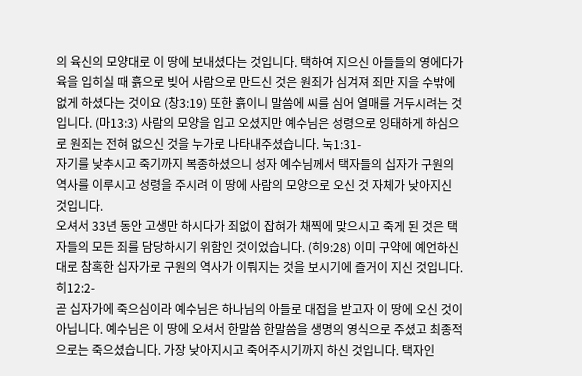의 육신의 모양대로 이 땅에 보내셨다는 것입니다. 택하여 지으신 아들들의 영에다가 육을 입히실 때 흙으로 빚어 사람으로 만드신 것은 원죄가 심겨져 죄만 지을 수밖에 없게 하셨다는 것이요 (창3:19) 또한 흙이니 말씀에 씨를 심어 열매를 거두시려는 것입니다. (마13:3) 사람의 모양을 입고 오셨지만 예수님은 성령으로 잉태하게 하심으로 원죄는 전혀 없으신 것을 누가로 나타내주셨습니다. 눅1:31-
자기를 낮추시고 죽기까지 복종하셨으니 성자 예수님께서 택자들의 십자가 구원의 역사를 이루시고 성령을 주시려 이 땅에 사람의 모양으로 오신 것 자체가 낮아지신 것입니다.
오셔서 33년 동안 고생만 하시다가 죄없이 잡혀가 채찍에 맞으시고 죽게 된 것은 택자들의 모든 죄를 담당하시기 위함인 것이었습니다. (히9:28) 이미 구약에 예언하신 대로 참혹한 십자가로 구원의 역사가 이뤄지는 것을 보시기에 즐거이 지신 것입니다. 히12:2-
곧 십자가에 죽으심이라 예수님은 하나님의 아들로 대접을 받고자 이 땅에 오신 것이 아닙니다. 예수님은 이 땅에 오셔서 한말씀 한말씀을 생명의 영식으로 주셨고 최종적으로는 죽으셨습니다. 가장 낮아지시고 죽어주시기까지 하신 것입니다. 택자인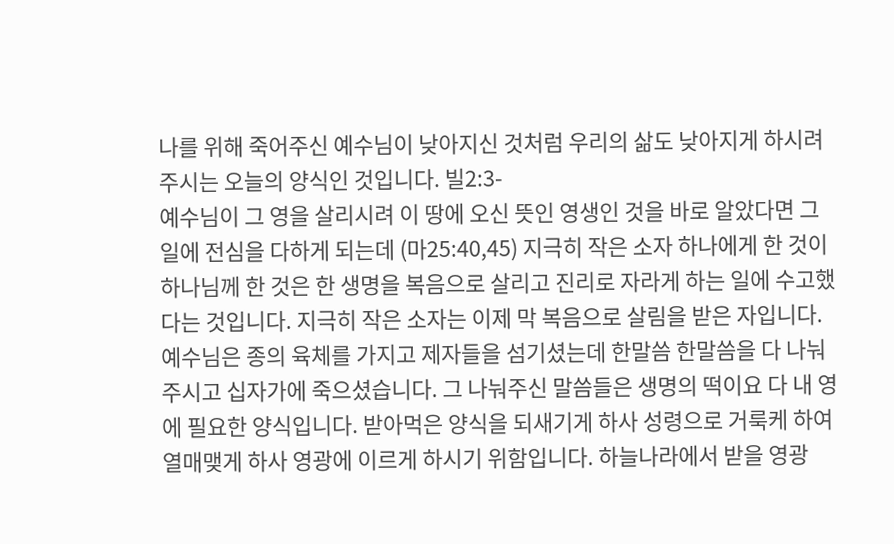나를 위해 죽어주신 예수님이 낮아지신 것처럼 우리의 삶도 낮아지게 하시려 주시는 오늘의 양식인 것입니다. 빌2:3-
예수님이 그 영을 살리시려 이 땅에 오신 뜻인 영생인 것을 바로 알았다면 그 일에 전심을 다하게 되는데 (마25:40,45) 지극히 작은 소자 하나에게 한 것이 하나님께 한 것은 한 생명을 복음으로 살리고 진리로 자라게 하는 일에 수고했다는 것입니다. 지극히 작은 소자는 이제 막 복음으로 살림을 받은 자입니다. 예수님은 종의 육체를 가지고 제자들을 섬기셨는데 한말씀 한말씀을 다 나눠주시고 십자가에 죽으셨습니다. 그 나눠주신 말씀들은 생명의 떡이요 다 내 영에 필요한 양식입니다. 받아먹은 양식을 되새기게 하사 성령으로 거룩케 하여 열매맺게 하사 영광에 이르게 하시기 위함입니다. 하늘나라에서 받을 영광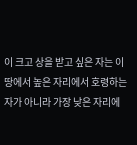이 크고 상을 받고 싶은 자는 이 땅에서 높은 자리에서 호령하는 자가 아니라 가장 낮은 자리에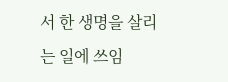서 한 생명을 살리는 일에 쓰임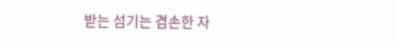받는 섬기는 겸손한 자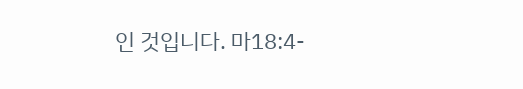인 것입니다. 마18:4-